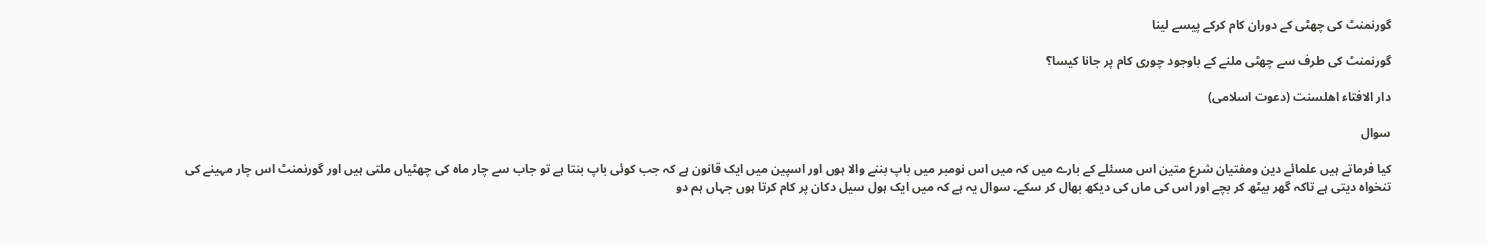گورنمنٹ کی چھٹی کے دوران کام کرکے پیسے لینا

گورنمنٹ کی طرف سے چھٹی ملنے کے باوجود چوری کام پر جانا کیسا؟

دار الافتاء اھلسنت (دعوت اسلامی)

سوال

کیا فرماتے ہیں علمائے دین ومفتیان شرع متین اس مسئلے کے بارے میں کہ میں اس نومبر میں باپ بننے والا ہوں اور اسپین میں ایک قانون ہے کہ جب کوئی باپ بنتا ہے تو جاب سے چار ماہ کی چھٹیاں ملتی ہیں اور گورنمنٹ اس چار مہینے کی تنخواہ دیتی ہے تاکہ گھر بیٹھ کر بچے اور اس کی ماں کی دیکھ بھال کر سکے۔ سوال یہ ہے کہ میں ایک ہول سیل دکان پر کام کرتا ہوں جہاں ہم دو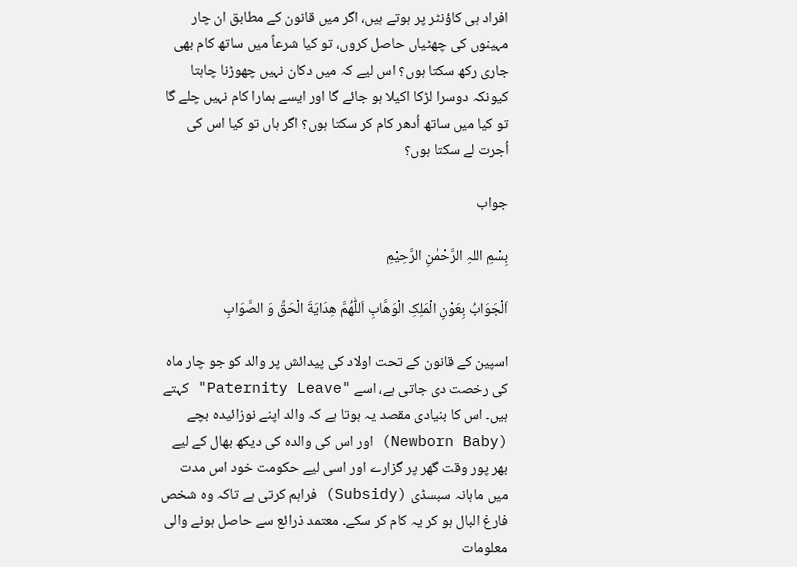افراد ہی کاؤنٹر پر ہوتے ہیں، اگر میں قانون کے مطابق ان چار مہینوں کی چھٹیاں حاصل کروں، تو کیا شرعاً میں ساتھ کام بھی جاری رکھ سکتا ہوں؟ اس لیے کہ میں دکان نہیں چھوڑنا چاہتا کیونکہ دوسرا لڑکا اکیلا ہو جائے گا اور ایسے ہمارا کام نہیں چلے گا تو کیا میں ساتھ اُدھر کام کر سکتا ہوں؟ اگر ہاں تو کیا اس کی اُجرت لے سکتا ہوں؟

جواب

بِسْمِ اللہِ الرَّحْمٰنِ الرَّحِيْمِ

اَلْجَوَابُ بِعَوْنِ الْمَلِکِ الْوَھَّابِ اَللّٰھُمَّ ھِدَايَةَ الْحَقِّ وَ الصَّوَابِ

اسپین کے قانون کے تحت اولاد کی پیدائش پر والد کو جو چار ماہ کی رخصت دی جاتی ہے، اسے "Paternity Leave" کہتے ہیں۔ اس کا بنیادی مقصد یہ ہوتا ہے کہ والد اپنے نوزائیدہ بچے (Newborn Baby) اور اس کی والدہ کی دیکھ بھال کے لیے بھر پور وقت گھر پر گزارے اور اسی لیے حکومت خود اس مدت میں ماہانہ سبسڈی (Subsidy) فراہم کرتی ہے تاکہ وہ شخص فارغ البال ہو کر یہ کام کر سکے۔ معتمد ذرائع سے حاصل ہونے والی معلومات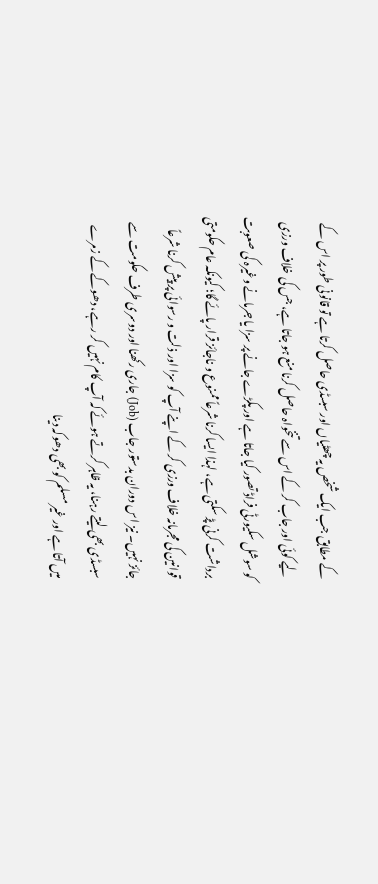کے مطابق جب ایک شخص یہ چھٹیاں اور سبسڈی حاصل کرتا ہے تو قانونی طور پر اس کے لیے کوئی اور جاب کر کے اس سے تنخواہ حاصل کرنا منع ہو جاتا ہے، جس کی خلاف ورزی کو سوشل سکیورٹی فراڈ تصور کیا جاتا ہے اور پکڑے جانے پر سزا یا جرمانے وغیرہ کی صعوبت برداشت کرنی پڑ سکتی ہے، لہذا ایسا کرنا شرعاً ممنوع و ناجائز قرار پائے گا؛ کیونکہ عام حکومتی قوانین کی مجرمانہ خلاف ورزی کر کے اپنے آپ کو سزا اور ذلت و رسوائی پر پیش کرنا شرعاً جائز نہیں۔ نیز اس دوران بدستور جاب (Job) جاری رکھنا اور دوسری طرف حکومت سے سبسڈی بھی لیتے رہنا، یہ ظاہر کرتے ہوئے کہ آپ کام نہیں کر رہے، دھوکے کے زمرے میں آتا ہے اور غیر مسلم کو بھی دھوکہ دینا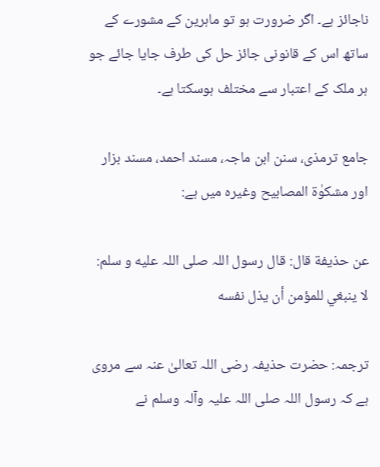ناجائز ہے۔ اگر ضرورت ہو تو ماہرین کے مشورے کے ساتھ اس کے قانونی جائز حل کی طرف جایا جائے جو ہر ملک کے اعتبار سے مختلف ہوسکتا ہے۔

جامع ترمذی، سنن ابن ماجہ، مسند احمد، مسند بزار اور مشکوٰۃ المصابیح وغیرہ میں ہے:

عن حذيفة قال: قال رسول اللہ صلى اللہ عليه و سلم: لا ينبغي للمؤمن أن يذل نفسه

ترجمہ: حضرت حذیفہ رضی اللہ تعالیٰ عنہ سے مروی ہے کہ رسول اللہ صلی اللہ علیہ وآلہ وسلم نے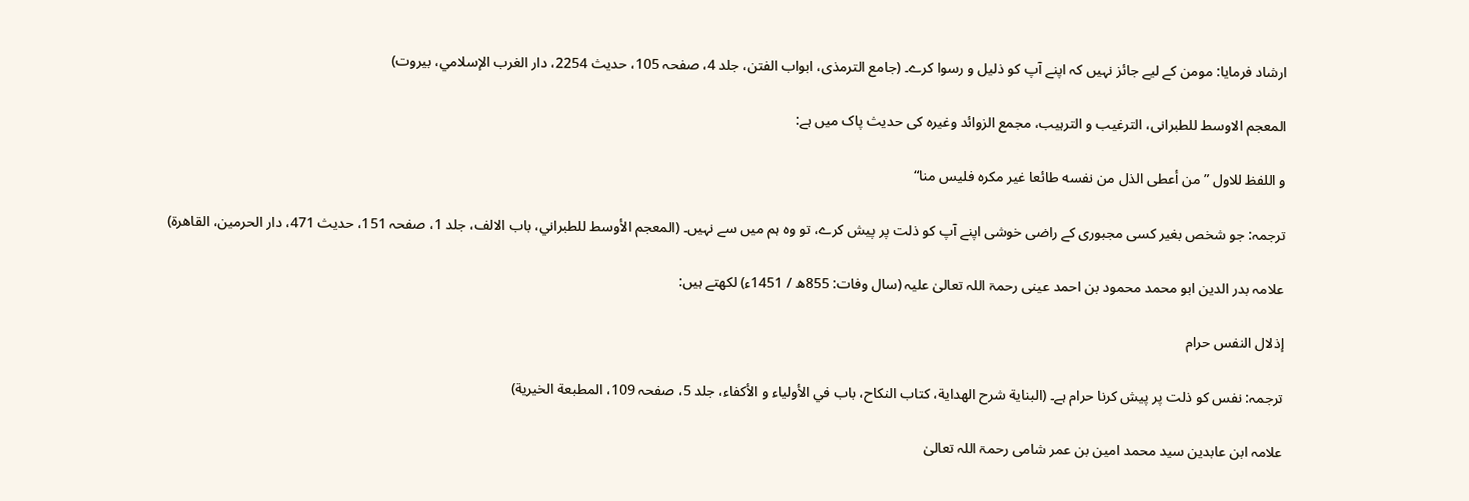ارشاد فرمایا: مومن کے لیے جائز نہیں کہ اپنے آپ کو ذلیل و رسوا کرے۔ (جامع الترمذی، ابواب الفتن، جلد 4، صفحہ 105، حدیث 2254، دار الغرب الإسلامي، بيروت)

المعجم الاوسط للطبرانی، الترغیب و الترہیب، مجمع الزوائد وغیرہ کی حدیث پاک میں ہے:

و اللفظ للاول ”من أعطى الذل من نفسه طائعا غير مكره فليس منا“

ترجمہ: جو شخص بغیر کسی مجبوری کے راضی خوشی اپنے آپ کو ذلت پر پیش کرے، تو وہ ہم میں سے نہیں۔ (المعجم الأوسط للطبراني، باب الالف، جلد 1، صفحہ 151، حدیث 471، دار الحرمين، القاهرة)

علامہ بدر الدین ابو محمد محمود بن احمد عینی رحمۃ اللہ تعالیٰ علیہ (سال وفات: 855ھ / 1451ء) لکھتے ہیں:

إذلال النفس حرام

ترجمہ: نفس کو ذلت پر پیش کرنا حرام ہے۔ (البنایة شرح الهدایة، کتاب النکاح، باب في الأولياء و الأكفاء، جلد 5، صفحہ 109، المطبعة الخيرية)

علامہ ابن عابدین سید محمد امین بن عمر شامی رحمۃ اللہ تعالیٰ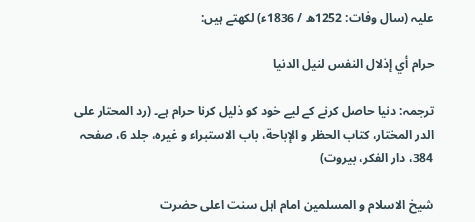علیہ (سال وفات: 1252ھ / 1836ء) لکھتے ہیں:

حرام أي إذلال النفس لنيل الدنيا

ترجمہ: دنیا حاصل کرنے کے لیے خود کو ذلیل کرنا حرام ہے۔ (رد المحتار علی الدر المختار، كتاب الحظر و الإباحة، باب الاستبراء و غيره، جلد 6، صفحہ 384، دار الفکر، بیروت)

شیخ الاسلام و المسلمین امام اہل سنت اعلی حضرت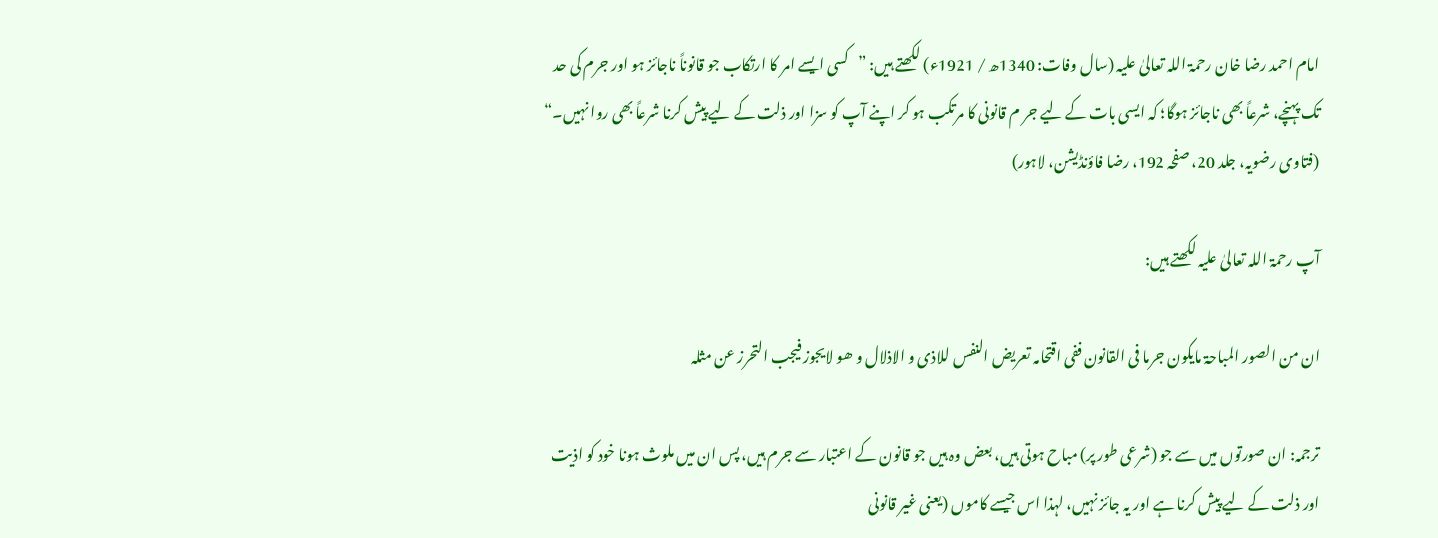امام احمد رضا خان رحمۃ اللہ تعالیٰ علیہ (سال وفات: 1340ھ / 1921ء) لکھتے ہیں: ”کسی ایسے امر کا ارتکاب جو قانوناً ناجائز ہو اور جرم کی حد تک پہنچے، شرعاً بھی ناجائز ہوگا؛ کہ ایسی بات کے لیے جر م قانونی کا مرتکب ہو کر اپنے آپ کو سزا اور ذلت کے لیے پیش کرنا شرعاً بھی روا نہیں۔“ (فتاوی رضویہ، جلد 20، صفحہ 192، رضا فاؤنڈیشن، لاہور)

آپ رحمۃ اللہ تعالیٰ علیہ لکھتے ہیں:

ان من الصور المباحۃ مایکون جرما فی القانون ففی اقتحامہ تعریض النفس للاذی و الاذلال و ھو لایجوز فیجب التحرز عن مثلہ

ترجمہ: ان صورتوں میں سے جو (شرعی طور پر) مباح ہوتی ہیں، بعض وہ ہیں جو قانون کے اعتبار سے جرم ہیں، پس ان میں ملوث ہونا خود کو اذیت اور ذلت کے لیے پیش کرنا ہے اور یہ جائز نہیں، لہذا اس جیسے کاموں (یعنی غیر قانونی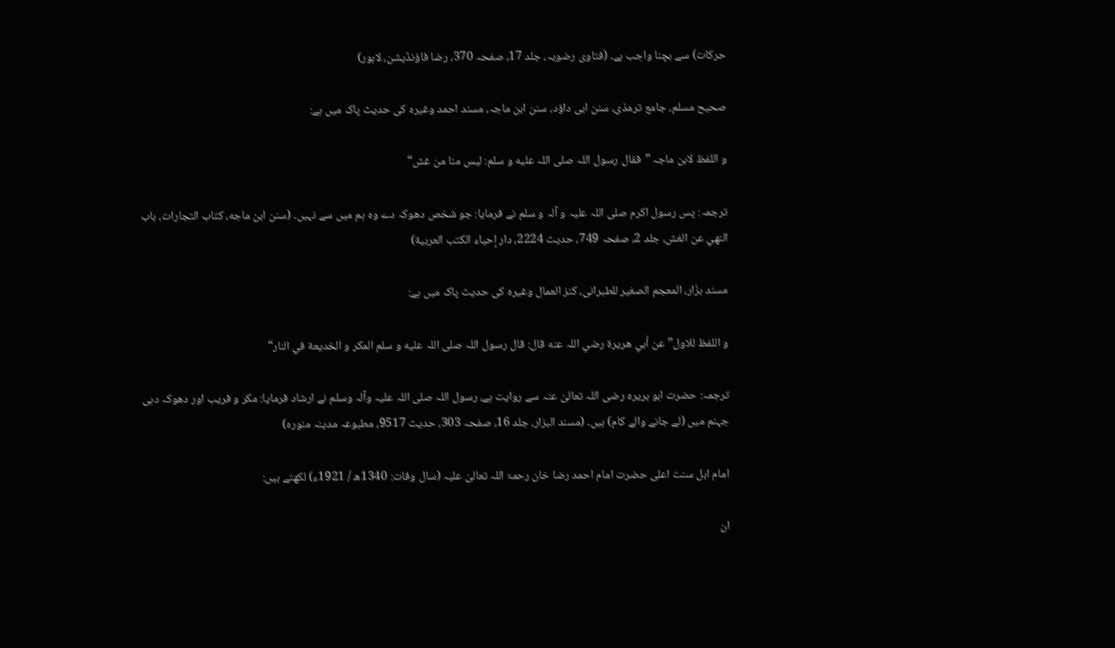حرکات) سے بچنا واجب ہے۔ (فتاوی رضویہ، جلد 17، صفحہ 370، رضا فاؤنڈیشن، لاہور)

صحیح مسلم، جامع ترمذی، سنن ابی داؤد، سنن ابن ماجہ، مسند احمد وغیرہ کی حدیث پاک میں ہے:

و اللفظ لابن ماجہ ”فقال رسول اللہ صلى اللہ عليه و سلم: ليس منا من غش“

ترجمہ: پس رسول اکرم صلی اللہ علیہ و آلہ و سلم نے فرمایا: جو شخص دھوکہ دے وہ ہم میں سے نہیں۔ (سنن ابن ماجه، كتاب التجارات، باب النهي عن الغش، جلد 2، صفحہ 749، حدیث 2224، دار إحياء الكتب العربية)

مسند بزّار، المعجم الصغیر للطبرانی، کنز العمال وغیرہ کی حدیث پاک میں ہے:

و اللفظ للاول”عن أبي هريرة رضي اللہ عنه قال: قال رسول اللہ صلى اللہ عليه و سلم المكر و الخديعة في النار“

ترجمہ: حضرت ابو ہریرہ رضی اللہ تعالیٰ عنہ سے روایت ہے، رسول اللہ صلی اللہ علیہ وآلہ وسلم نے ارشاد فرمایا: مکر و فریب اور دھوکہ دہی جہنم میں (لے جانے والے کام) ہیں۔ (مسند البزار، جلد 16، صفحہ 303، حدیث 9517، مطبوعہ مدینہ منورہ)

امام اہل سنت اعلی حضرت امام احمد رضا خان رحمۃ اللہ تعالیٰ علیہ (سال وفات: 1340ھ / 1921ء) لکھتے ہیں:

ان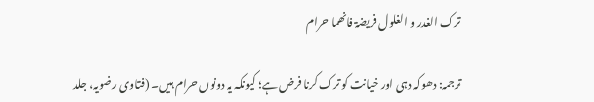ترک الغدر و الغلول فریضۃ فانھما حرام

ترجمہ: دھوکہ دہی اور خیانت کو ترک کرنا فرض ہے؛ کیونکہ یہ دونوں حرام ہیں۔ (فتاوی رضویہ، جلد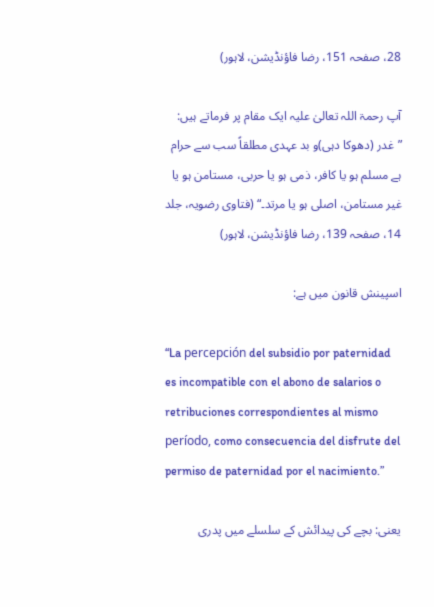28، صفحہ 151، رضا فاؤنڈیشن، لاہور)

آپ رحمۃ اللہ تعالیٰ علیہ ایک مقام پر فرماتے ہیں: ”غدر (دھوکا دہی)و بد عہدی مطلقاً سب سے حرام ہے مسلم ہو یا کافر، ذمی ہو یا حربی، مستامن ہو یا غیر مستامن، اصلی ہو یا مرتد۔“ (فتاوی رضویہ، جلد 14، صفحہ 139، رضا فاؤنڈیشن، لاہور)

اسپینش قانون میں ہے:

“La percepción del subsidio por paternidad es incompatible con el abono de salarios o retribuciones correspondientes al mismo período, como consecuencia del disfrute del permiso de paternidad por el nacimiento.”

یعنی: بچے کی پیدائش کے سلسلے میں پدری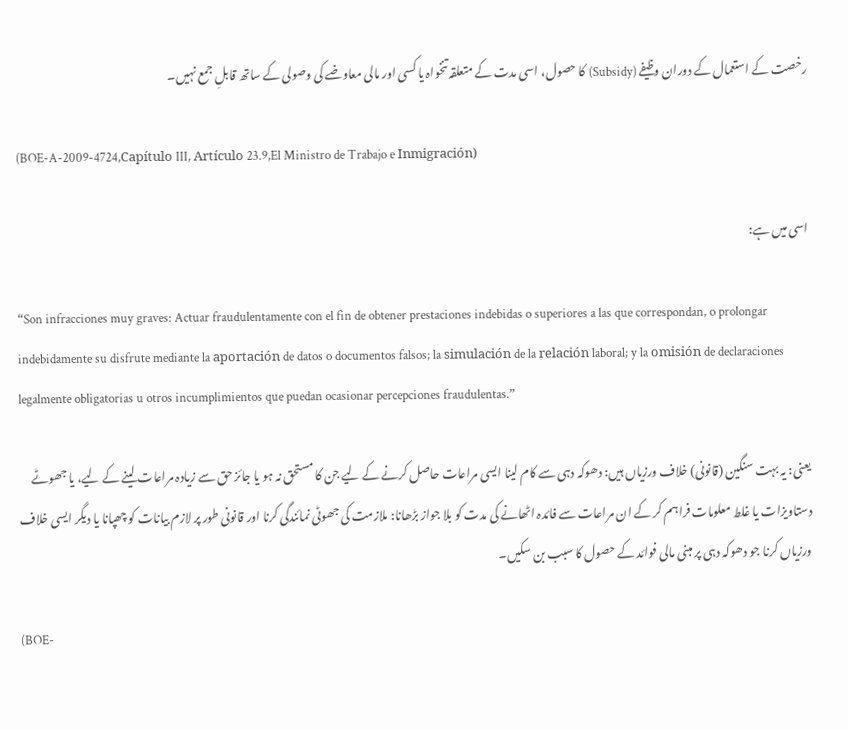رخصت کے استعمال کے دوران وظیفے (Subsidy) کا حصول، اسی مدت کے متعلقہ تنخواہ یا کسی اور مالی معاوضے کی وصولی کے ساتھ قابلِ جمع نہیں۔

(BOE-A-2009-4724,Capítulo III, Artículo 23.9,El Ministro de Trabajo e Inmigración)

اسی میں ہے:

“Son infracciones muy graves: Actuar fraudulentamente con el fin de obtener prestaciones indebidas o superiores a las que correspondan, o prolongar indebidamente su disfrute mediante la aportación de datos o documentos falsos; la simulación de la relación laboral; y la omisión de declaraciones legalmente obligatorias u otros incumplimientos que puedan ocasionar percepciones fraudulentas.”

یعنی: یہ بہت سنگین (قانونی) خلاف ورزیاں ہیں: دھوکہ دہی سے کام لینا ایسی مراعات حاصل کرنے کے لیے جن کا مستحق نہ ہو یا جائز حق سے زیادہ مراعات لینے کے لیے، یا جھوٹے دستاویزات یا غلط معلومات فراہم کر کے ان مراعات سے فائدہ اٹھانے کی مدت کو بلا جواز بڑھانا: ملازمت کی جھوٹی نمائندگی کرنا اور قانونی طور پر لازم بیانات کو چھپانا یا دیگر ایسی خلاف ورزیاں کرنا جو دھوکہ دہی پر مبنی مالی فوائد کے حصول کا سبب بن سکیں۔

(BOE-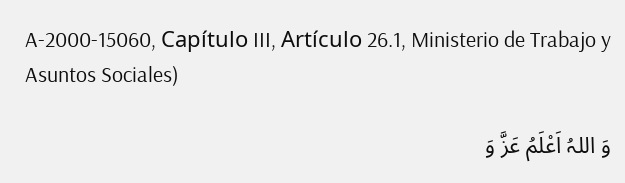A-2000-15060, Capítulo III, Artículo 26.1, Ministerio de Trabajo y Asuntos Sociales)

وَ اللہُ اَعْلَمُ عَزَّ وَ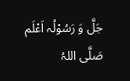جَلَّ وَ رَسُوْلُہ اَعْلَم صَلَّی اللہُ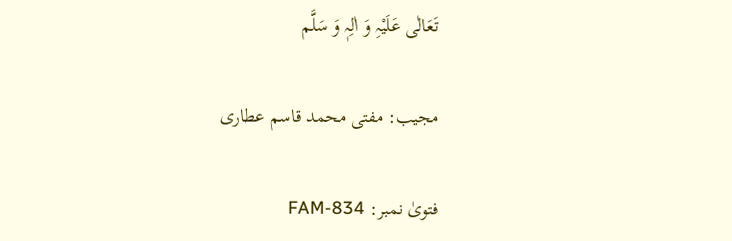تَعَالٰی عَلَیْہِ وَ اٰلِہٖ وَ سَلَّم

مجیب: مفتی محمد قاسم عطاری

فتویٰ نمبر: FAM-834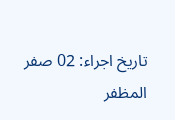تاریخ اجراء: 02 صفر المظفر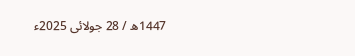1447ھ / 28 جولائی 2025ء